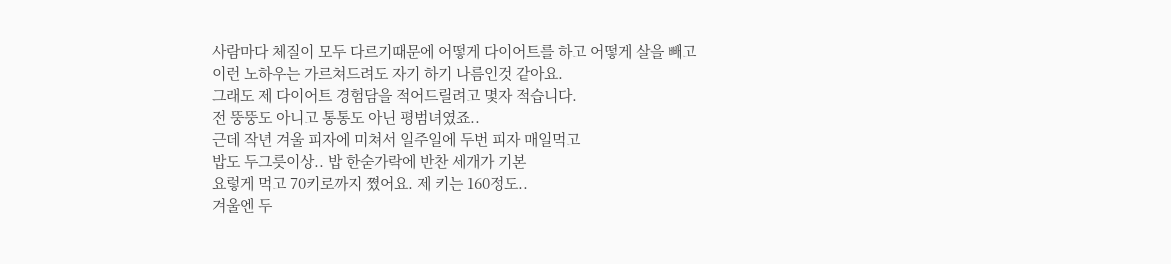사람마다 체질이 모두 다르기때문에 어떻게 다이어트를 하고 어떻게 살을 빼고
이런 노하우는 가르쳐드려도 자기 하기 나름인것 같아요.
그래도 제 다이어트 경험담을 적어드릴려고 몇자 적습니다.
전 뚱뚱도 아니고 통통도 아닌 평범녀였죠..
근데 작년 겨울 피자에 미쳐서 일주일에 두번 피자 매일먹고
밥도 두그릇이상.. 밥 한숟가락에 반찬 세개가 기본
요렇게 먹고 70키로까지 쪘어요. 제 키는 160정도..
겨울엔 두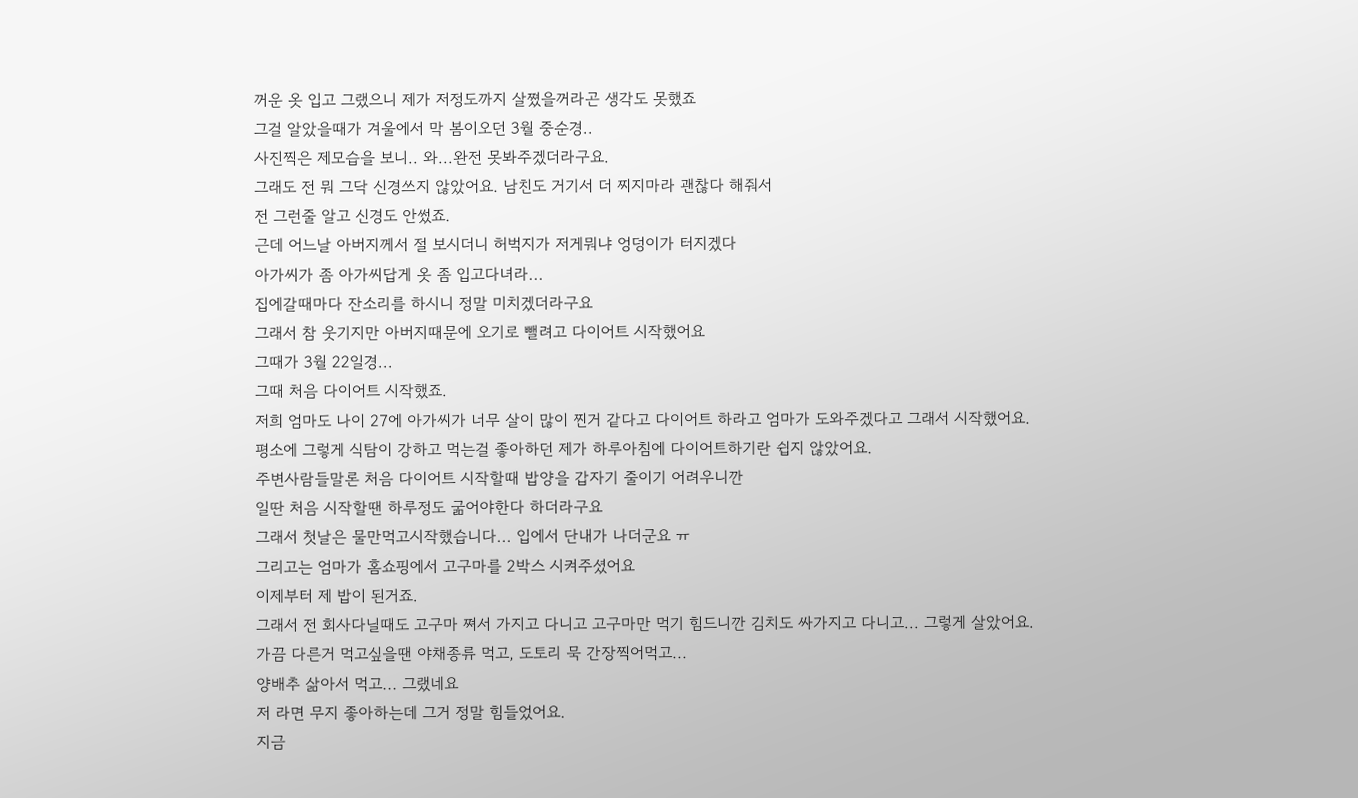꺼운 옷 입고 그랬으니 제가 저정도까지 살쪘을꺼라곤 생각도 못했죠
그걸 알았을때가 겨울에서 막 봄이오던 3월 중순경..
사진찍은 제모습을 보니.. 와...완전 못봐주겠더라구요.
그래도 전 뭐 그닥 신경쓰지 않았어요. 남친도 거기서 더 찌지마라 괜찮다 해줘서
전 그런줄 알고 신경도 안썼죠.
근데 어느날 아버지께서 절 보시더니 허벅지가 저게뭐냐 엉덩이가 터지겠다
아가씨가 좀 아가씨답게 옷 좀 입고다녀라...
집에갈때마다 잔소리를 하시니 정말 미치겠더라구요
그래서 참 웃기지만 아버지때문에 오기로 뺄려고 다이어트 시작했어요
그때가 3월 22일경...
그때 처음 다이어트 시작했죠.
저희 엄마도 나이 27에 아가씨가 너무 살이 많이 찐거 같다고 다이어트 하라고 엄마가 도와주겠다고 그래서 시작했어요.
평소에 그렇게 식탐이 강하고 먹는걸 좋아하던 제가 하루아침에 다이어트하기란 쉽지 않았어요.
주변사람들말론 처음 다이어트 시작할때 밥양을 갑자기 줄이기 어려우니깐
일딴 처음 시작할땐 하루정도 굶어야한다 하더라구요
그래서 첫날은 물만먹고시작했습니다... 입에서 단내가 나더군요 ㅠ
그리고는 엄마가 홈쇼핑에서 고구마를 2박스 시켜주셨어요
이제부터 제 밥이 된거죠.
그래서 전 회사다닐때도 고구마 쪄서 가지고 다니고 고구마만 먹기 힘드니깐 김치도 싸가지고 다니고... 그렇게 살았어요.
가끔 다른거 먹고싶을땐 야채종류 먹고, 도토리 묵 간장찍어먹고...
양배추 삶아서 먹고... 그랬네요
저 라면 무지 좋아하는데 그거 정말 힘들었어요.
지금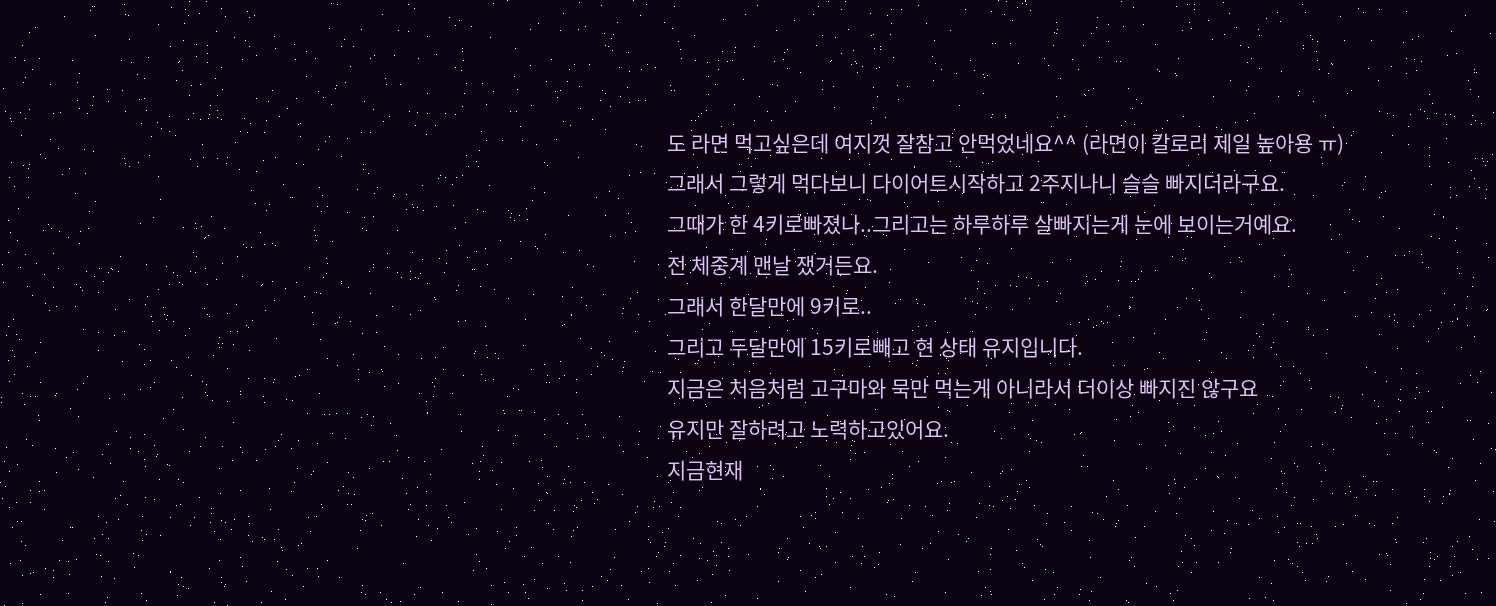도 라면 먹고싶은데 여지껏 잘참고 안먹었네요^^ (라면이 칼로리 제일 높아용 ㅠ)
그래서 그렇게 먹다보니 다이어트시작하고 2주지나니 슬슬 빠지더라구요.
그때가 한 4키로빠졌나..그리고는 하루하루 살빠지는게 눈에 보이는거예요.
전 체중계 맨날 쟀거든요.
그래서 한달만에 9키로..
그리고 두달만에 15키로빼고 현 상태 유지입니다.
지금은 처음처럼 고구마와 묵만 먹는게 아니라서 더이상 빠지진 않구요
유지만 잘하려고 노력하고있어요.
지금현재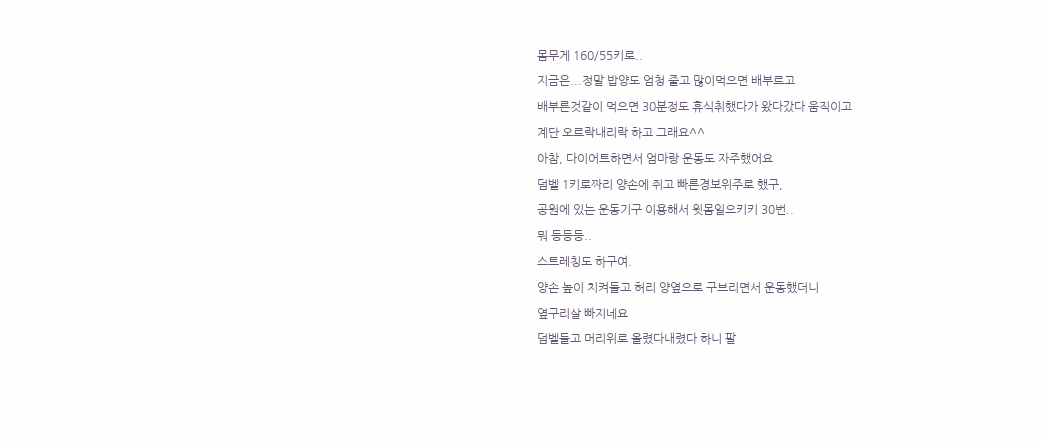몸무게 160/55키로..
지금은...정말 밥양도 엄청 줄고 많이먹으면 배부르고
배부른것같이 먹으면 30분정도 휴식취했다가 왔다갔다 움직이고
계단 오르락내리락 하고 그래요^^
아참, 다이어트하면서 엄마랑 운동도 자주했어요
덤벨 1키로짜리 양손에 쥐고 빠른경보위주로 했구,
공원에 있는 운동기구 이용해서 윗몸일으키키 30번..
뭐 등등등..
스트레칭도 하구여.
양손 높이 치켜들고 허리 양옆으로 구브리면서 운동했더니
옆구리살 빠지네요
덤벨들고 머리위로 올렸다내렸다 하니 팔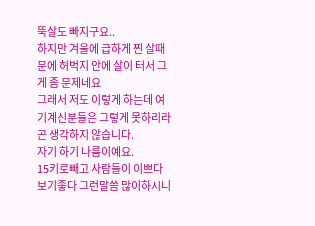뚝살도 빠지구요..
하지만 겨울에 급하게 찐 살때문에 허벅지 안에 살이 터서 그게 좀 문제네요
그래서 저도 이렇게 하는데 여기계신분들은 그렇게 못하리라곤 생각하지 않습니다.
자기 하기 나름이예요.
15키로빼고 사람들이 이쁘다 보기좋다 그런말씀 많이하시니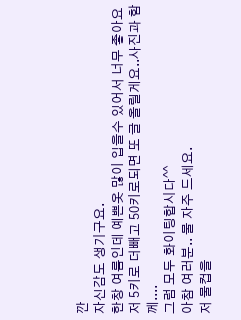깐
자신감도 생기구요.
한창 여름인데 예쁜옷 많이 입을수 있어서 너무 좋아요
저 5키로 더빼고 50키로되면 또 글 올릴게요..사진과 함께....
그럼 모두 화이팅합시다^^
아참 여러분.. 물 자주 드세요.
저 물컵을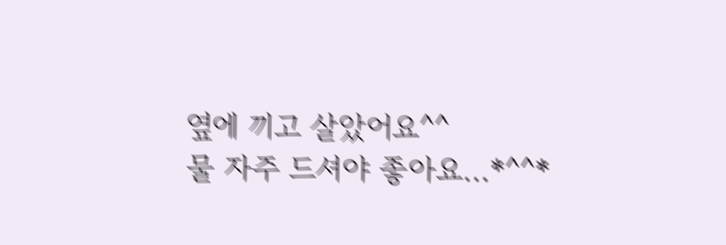옆에 끼고 살았어요^^
물 자주 드셔야 좋아요...*^^*